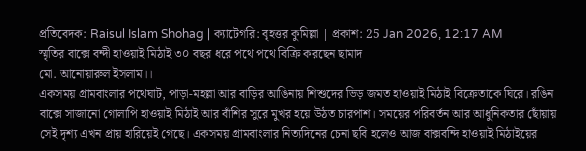প্রতিবেদক: Raisul Islam Shohag | ক্যাটেগরি: বৃহত্তর কুমিল্লা | প্রকাশ: 25 Jan 2026, 12:17 AM
স্মৃতির বাক্সে বন্দী হাওয়াই মিঠাই ৩০ বছর ধরে পথে পথে বিক্রি করছেন ছামাদ
মো. আনোয়ারুল ইসলাম।।
একসময় গ্রামবাংলার পথেঘাট, পাড়া-মহল্লা আর বাড়ির আঙিনায় শিশুদের ভিড় জমত হাওয়াই মিঠাই বিক্রেতাকে ঘিরে। রঙিন বাক্সে সাজানো গোলাপি হাওয়াই মিঠাই আর বাঁশির সুরে মুখর হয়ে উঠত চারপাশ। সময়ের পরিবর্তন আর আধুনিকতার ছোঁয়ায় সেই দৃশ্য এখন প্রায় হারিয়েই গেছে। একসময় গ্রামবাংলার নিত্যদিনের চেনা ছবি হলেও আজ বাক্সবন্দি হাওয়াই মিঠাইয়ের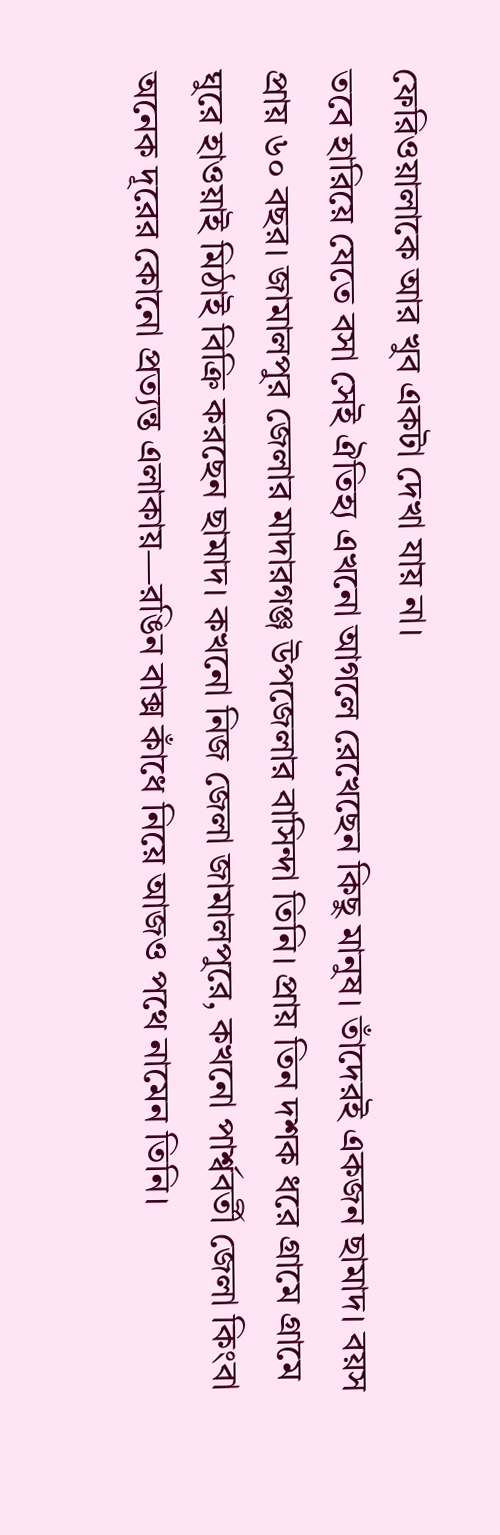ফেরিওয়ালাকে আর খুব একটা দেখা যায় না।
তবে হারিয়ে যেতে বসা সেই ঐতিহ্য এখনো আগলে রেখেছেন কিছু মানুষ। তাঁদেরই একজন ছামাদ। বয়স প্রায় ৬০ বছর। জামালপুর জেলার মাদারগঞ্জ উপজেলার বাসিন্দা তিনি। প্রায় তিন দশক ধরে গ্রামে গ্রামে ঘুরে হাওয়াই মিঠাই বিক্রি করছেন ছামাদ। কখনো নিজ জেলা জামালপুরে, কখনো পার্শ্ববর্তী জেলা কিংবা অনেক দূরের কোনো প্রত্যন্ত এলাকায়—রঙিন বাক্স কাঁধে নিয়ে আজও পথে নামেন তিনি।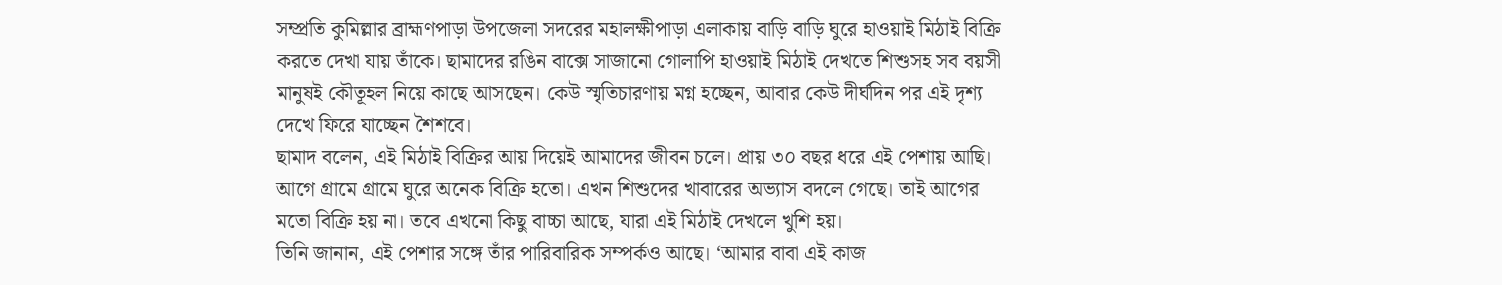সম্প্রতি কুমিল্লার ব্রাহ্মণপাড়া উপজেলা সদরের মহালক্ষীপাড়া এলাকায় বাড়ি বাড়ি ঘুরে হাওয়াই মিঠাই বিক্রি করতে দেখা যায় তাঁকে। ছামাদের রঙিন বাক্সে সাজানো গোলাপি হাওয়াই মিঠাই দেখতে শিশুসহ সব বয়সী মানুষই কৌতূহল নিয়ে কাছে আসছেন। কেউ স্মৃতিচারণায় মগ্ন হচ্ছেন, আবার কেউ দীর্ঘদিন পর এই দৃশ্য দেখে ফিরে যাচ্ছেন শৈশবে।
ছামাদ বলেন, এই মিঠাই বিক্রির আয় দিয়েই আমাদের জীবন চলে। প্রায় ৩০ বছর ধরে এই পেশায় আছি। আগে গ্রামে গ্রামে ঘুরে অনেক বিক্রি হতো। এখন শিশুদের খাবারের অভ্যাস বদলে গেছে। তাই আগের মতো বিক্রি হয় না। তবে এখনো কিছু বাচ্চা আছে, যারা এই মিঠাই দেখলে খুশি হয়।
তিনি জানান, এই পেশার সঙ্গে তাঁর পারিবারিক সম্পর্কও আছে। ‘আমার বাবা এই কাজ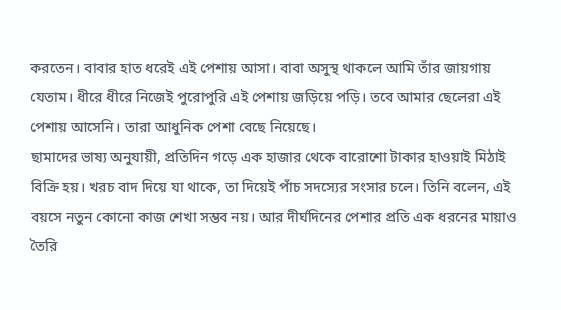করতেন। বাবার হাত ধরেই এই পেশায় আসা। বাবা অসুস্থ থাকলে আমি তাঁর জায়গায় যেতাম। ধীরে ধীরে নিজেই পুরোপুরি এই পেশায় জড়িয়ে পড়ি। তবে আমার ছেলেরা এই পেশায় আসেনি। তারা আধুনিক পেশা বেছে নিয়েছে।
ছামাদের ভাষ্য অনুযায়ী, প্রতিদিন গড়ে এক হাজার থেকে বারোশো টাকার হাওয়াই মিঠাই বিক্রি হয়। খরচ বাদ দিয়ে যা থাকে, তা দিয়েই পাঁচ সদস্যের সংসার চলে। তিনি বলেন, এই বয়সে নতুন কোনো কাজ শেখা সম্ভব নয়। আর দীর্ঘদিনের পেশার প্রতি এক ধরনের মায়াও তৈরি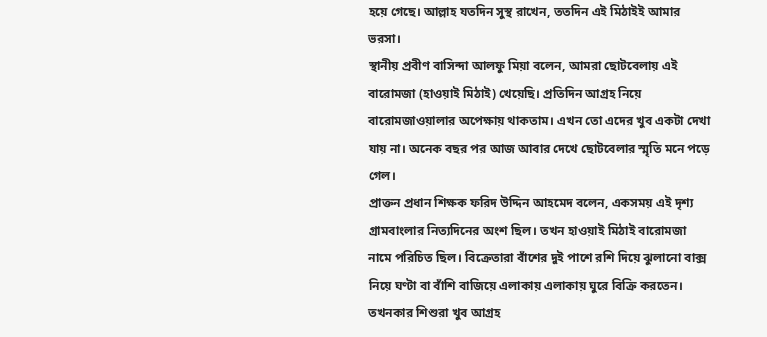হয়ে গেছে। আল্লাহ যতদিন সুস্থ রাখেন, ততদিন এই মিঠাইই আমার ভরসা।
স্থানীয় প্রবীণ বাসিন্দা আলফু মিয়া বলেন, আমরা ছোটবেলায় এই বারোমজা (হাওয়াই মিঠাই) খেয়েছি। প্রতিদিন আগ্রহ নিয়ে বারোমজাওয়ালার অপেক্ষায় থাকতাম। এখন তো এদের খুব একটা দেখা যায় না। অনেক বছর পর আজ আবার দেখে ছোটবেলার স্মৃতি মনে পড়ে গেল।
প্রাক্তন প্রধান শিক্ষক ফরিদ উদ্দিন আহমেদ বলেন, একসময় এই দৃশ্য গ্রামবাংলার নিত্যদিনের অংশ ছিল। তখন হাওয়াই মিঠাই বারোমজা নামে পরিচিত ছিল। বিক্রেতারা বাঁশের দুই পাশে রশি দিয়ে ঝুলানো বাক্স নিয়ে ঘণ্টা বা বাঁশি বাজিয়ে এলাকায় এলাকায় ঘুরে বিক্রি করতেন। তখনকার শিশুরা খুব আগ্রহ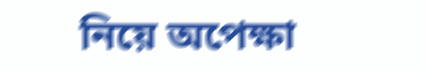নিয়ে অপেক্ষা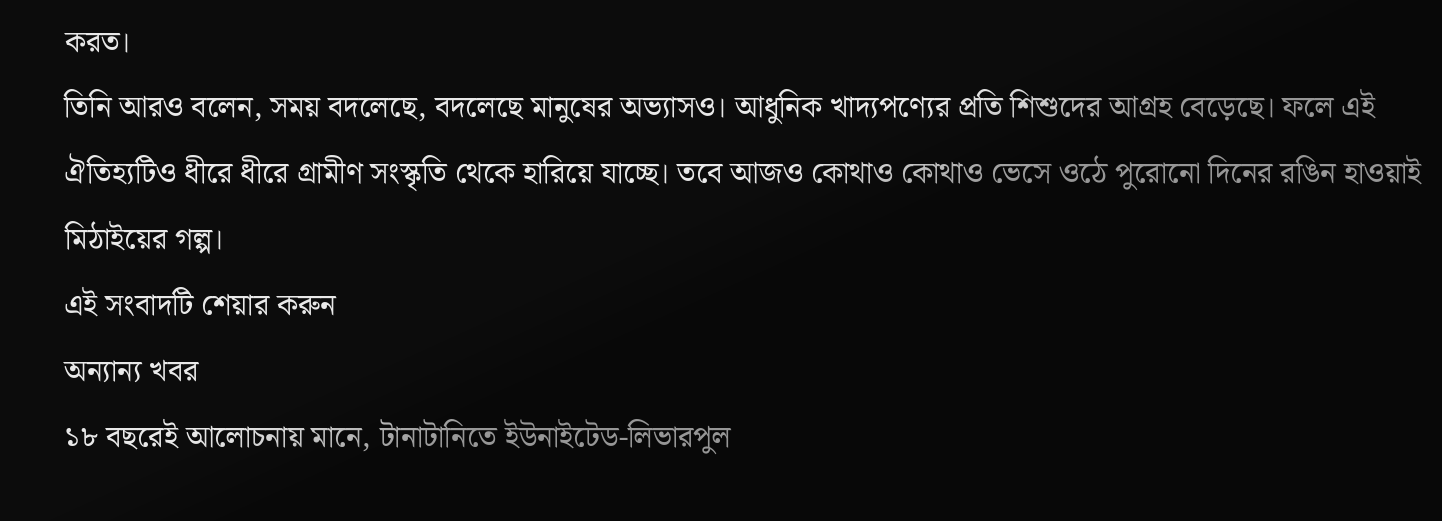করত।
তিনি আরও বলেন, সময় বদলেছে, বদলেছে মানুষের অভ্যাসও। আধুনিক খাদ্যপণ্যের প্রতি শিশুদের আগ্রহ বেড়েছে। ফলে এই ঐতিহ্যটিও ধীরে ধীরে গ্রামীণ সংস্কৃতি থেকে হারিয়ে যাচ্ছে। তবে আজও কোথাও কোথাও ভেসে ওঠে পুরোনো দিনের রঙিন হাওয়াই মিঠাইয়ের গল্প।
এই সংবাদটি শেয়ার করুন
অন্যান্য খবর
১৮ বছরেই আলোচনায় মানে, টানাটানিতে ইউনাইটেড-লিভারপুল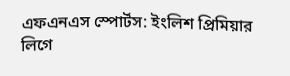এফএনএস স্পোর্টস: ইংলিশ প্রিমিয়ার লিগে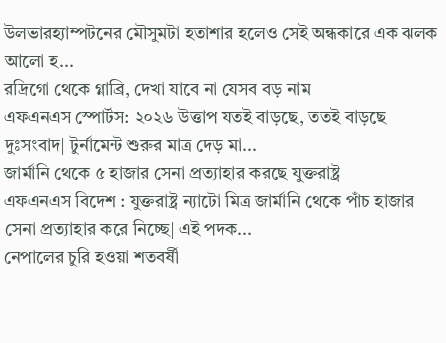উলভারহ্যাম্পটনের মৌসুমটা হতাশার হলেও সেই অন্ধকারে এক ঝলক আলো হ...
রদ্রিগো থেকে গ্নাব্রি, দেখা যাবে না যেসব বড় নাম
এফএনএস স্পোর্টস: ২০২৬ উত্তাপ যতই বাড়ছে, ততই বাড়ছে দুঃসংবাদ| টুর্নামেন্ট শুরুর মাত্র দেড় মা...
জার্মানি থেকে ৫ হাজার সেনা প্রত্যাহার করছে যুক্তরাষ্ট্র
এফএনএস বিদেশ : যুক্তরাষ্ট্র ন্যাটো মিত্র জার্মানি থেকে পাঁচ হাজার সেনা প্রত্যাহার করে নিচ্ছে| এই পদক...
নেপালের চুরি হওয়া শতবর্ষী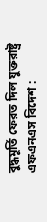বুদ্ধমূর্তি ফেরত দিল যুক্তরাষ্ট্র
এফএনএস বিদেশ :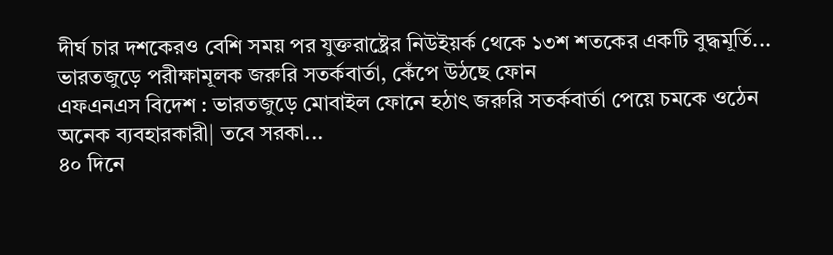দীর্ঘ চার দশকেরও বেশি সময় পর যুক্তরাষ্ট্রের নিউইয়র্ক থেকে ১৩শ শতকের একটি বুদ্ধমূর্তি...
ভারতজুড়ে পরীক্ষামূলক জরুরি সতর্কবার্তা, কেঁপে উঠছে ফোন
এফএনএস বিদেশ : ভারতজুড়ে মোবাইল ফোনে হঠাৎ জরুরি সতর্কবার্তা পেয়ে চমকে ওঠেন অনেক ব্যবহারকারী| তবে সরকা...
৪০ দিনে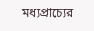মধ্যপ্রাচ্যের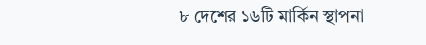৮ দেশের ১৬টি মার্কিন স্থাপনা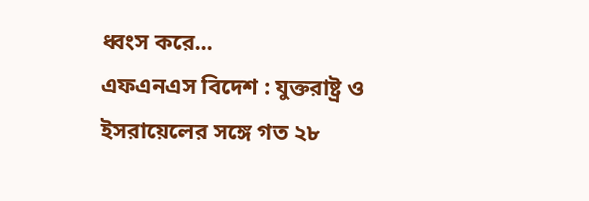ধ্বংস করে...
এফএনএস বিদেশ : যুক্তরাষ্ট্র ও ইসরায়েলের সঙ্গে গত ২৮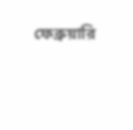ফেব্রুয়ারি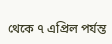থেকে ৭ এপ্রিল পর্যন্ত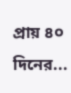প্রায় ৪০ দিনের...